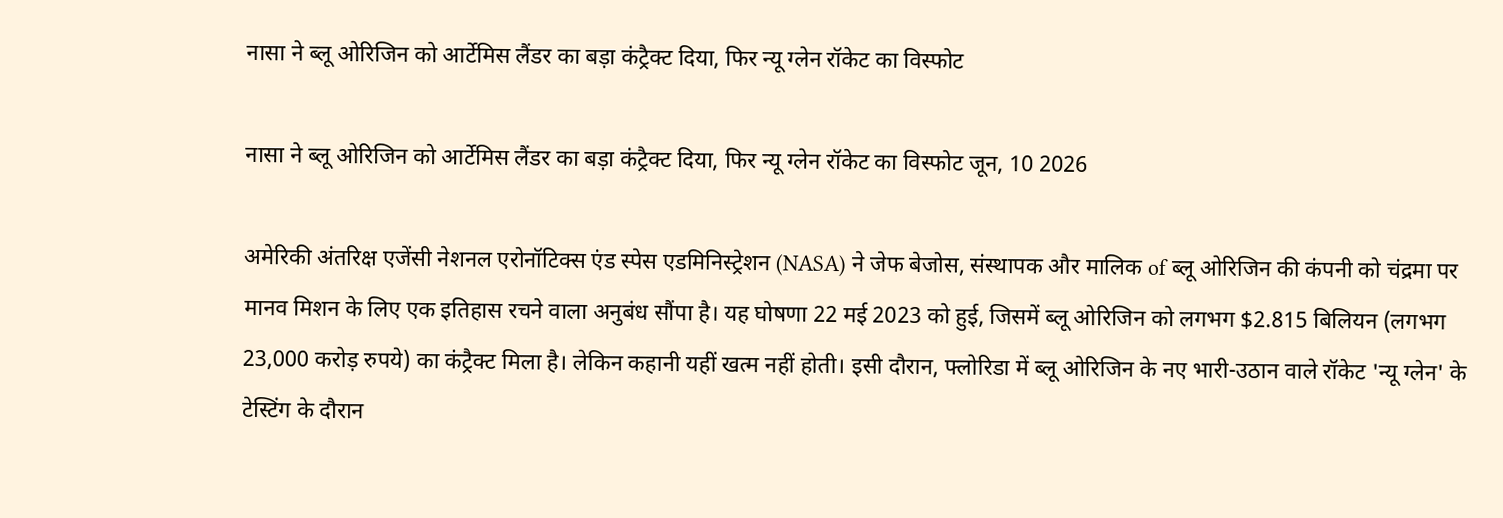नासा ने ब्लू ओरिजिन को आर्टेमिस लैंडर का बड़ा कंट्रैक्ट दिया, फिर न्यू ग्लेन रॉकेट का विस्फोट

नासा ने ब्लू ओरिजिन को आर्टेमिस लैंडर का बड़ा कंट्रैक्ट दिया, फिर न्यू ग्लेन रॉकेट का विस्फोट जून, 10 2026

अमेरिकी अंतरिक्ष एजेंसी नेशनल एरोनॉटिक्स एंड स्पेस एडमिनिस्ट्रेशन (NASA) ने जेफ बेजोस, संस्थापक और मालिक of ब्लू ओरिजिन की कंपनी को चंद्रमा पर मानव मिशन के लिए एक इतिहास रचने वाला अनुबंध सौंपा है। यह घोषणा 22 मई 2023 को हुई, जिसमें ब्लू ओरिजिन को लगभग $2.815 बिलियन (लगभग 23,000 करोड़ रुपये) का कंट्रैक्ट मिला है। लेकिन कहानी यहीं खत्म नहीं होती। इसी दौरान, फ्लोरिडा में ब्लू ओरिजिन के नए भारी-उठान वाले रॉकेट 'न्यू ग्लेन' के टेस्टिंग के दौरान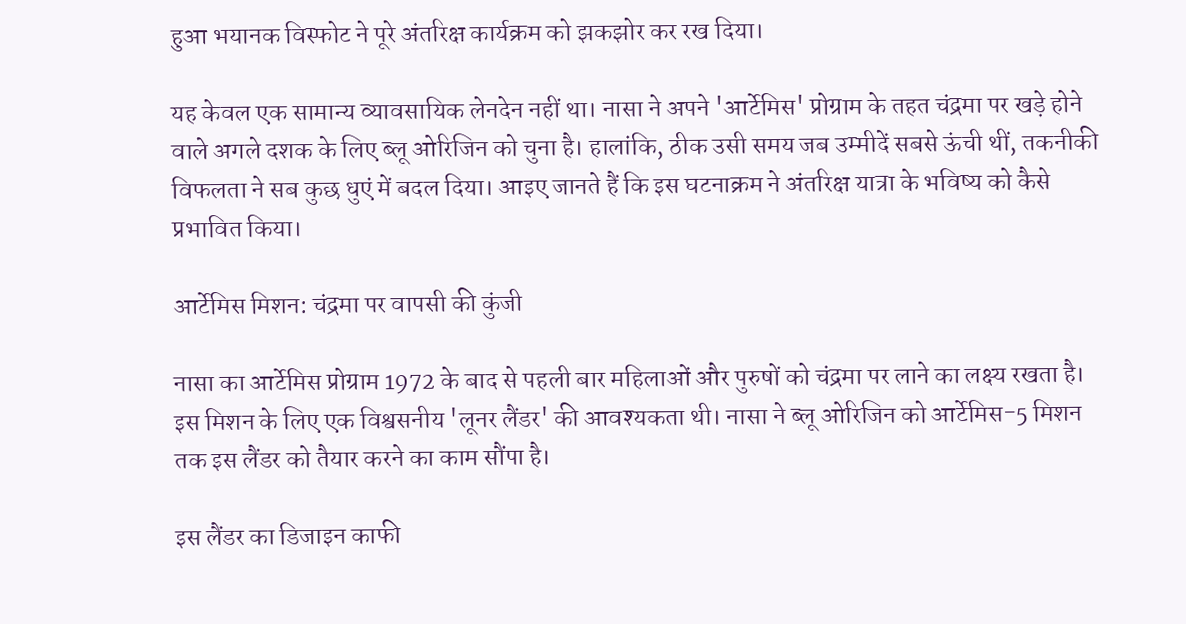हुआ भयानक विस्फोट ने पूरे अंतरिक्ष कार्यक्रम को झकझोर कर रख दिया।

यह केवल एक सामान्य व्यावसायिक लेनदेन नहीं था। नासा ने अपने 'आर्टेमिस' प्रोग्राम के तहत चंद्रमा पर खड़े होने वाले अगले दशक के लिए ब्लू ओरिजिन को चुना है। हालांकि, ठीक उसी समय जब उम्मीदें सबसे ऊंची थीं, तकनीकी विफलता ने सब कुछ धुएं में बदल दिया। आइए जानते हैं कि इस घटनाक्रम ने अंतरिक्ष यात्रा के भविष्य को कैसे प्रभावित किया।

आर्टेमिस मिशन: चंद्रमा पर वापसी की कुंजी

नासा का आर्टेमिस प्रोग्राम 1972 के बाद से पहली बार महिलाओं और पुरुषों को चंद्रमा पर लाने का लक्ष्य रखता है। इस मिशन के लिए एक विश्वसनीय 'लूनर लैंडर' की आवश्यकता थी। नासा ने ब्लू ओरिजिन को आर्टेमिस-5 मिशन तक इस लैंडर को तैयार करने का काम सौंपा है।

इस लैंडर का डिजाइन काफी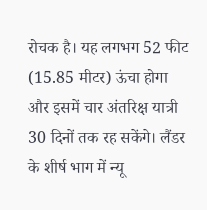रोचक है। यह लगभग 52 फीट (15.85 मीटर) ऊंचा होगा और इसमें चार अंतरिक्ष यात्री 30 दिनों तक रह सकेंगे। लैंडर के शीर्ष भाग में न्यू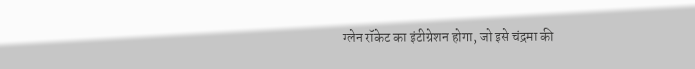ग्लेन रॉकेट का इंटीग्रेशन होगा, जो इसे चंद्रमा की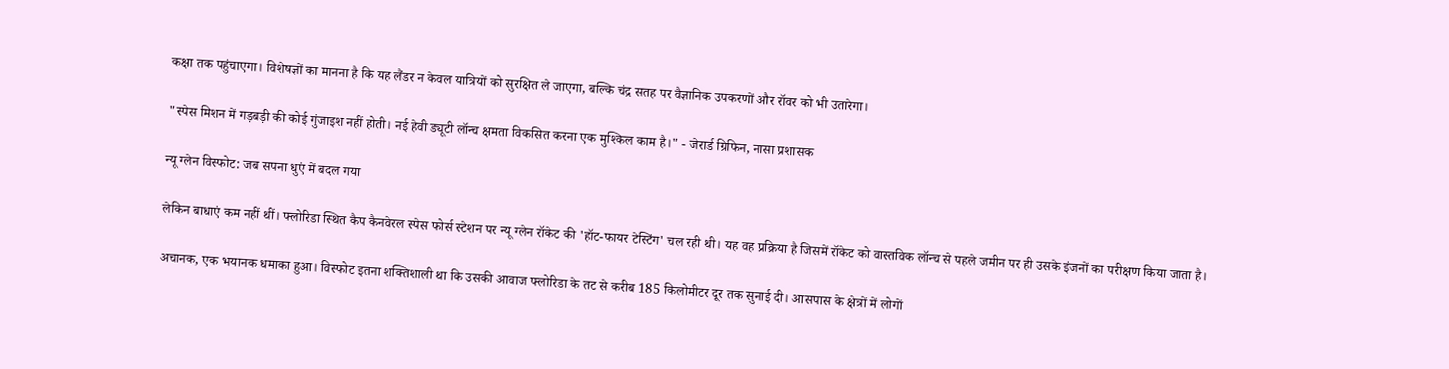कक्षा तक पहुंचाएगा। विशेषज्ञों का मानना है कि यह लैंडर न केवल यात्रियों को सुरक्षित ले जाएगा, बल्कि चंद्र सतह पर वैज्ञानिक उपकरणों और रॉवर को भी उतारेगा।

"स्पेस मिशन में गड़बड़ी की कोई गुंजाइश नहीं होती। नई हेवी ड्यूटी लॉन्च क्षमता विकसित करना एक मुश्किल काम है।" - जेरार्ड ग्रिफिन, नासा प्रशासक

न्यू ग्लेन विस्फोट: जब सपना धुएं में बदल गया

लेकिन बाधाएं कम नहीं थीं। फ्लोरिडा स्थित कैप कैनवेरल स्पेस फोर्स स्टेशन पर न्यू ग्लेन रॉकेट की 'हॉट-फायर टेस्टिंग' चल रही थी। यह वह प्रक्रिया है जिसमें रॉकेट को वास्तविक लॉन्च से पहले जमीन पर ही उसके इंजनों का परीक्षण किया जाता है।

अचानक, एक भयानक धमाका हुआ। विस्फोट इतना शक्तिशाली था कि उसकी आवाज फ्लोरिडा के तट से करीब 185 किलोमीटर दूर तक सुनाई दी। आसपास के क्षेत्रों में लोगों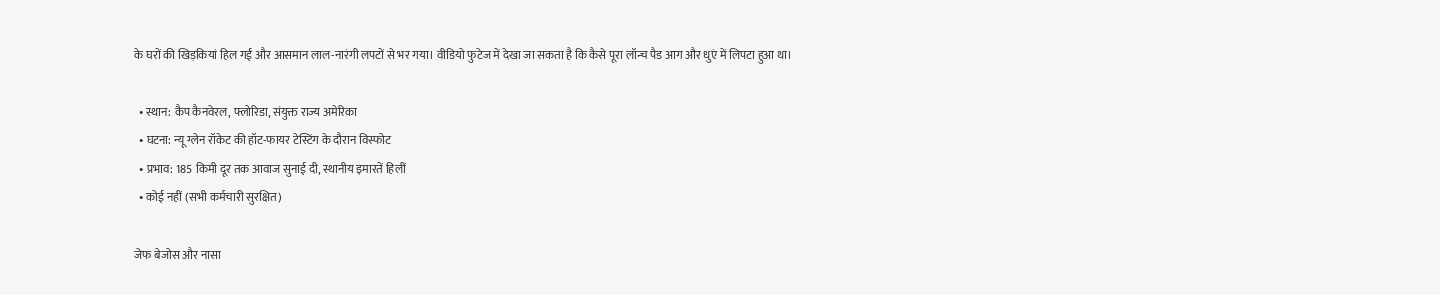के घरों की खिड़कियां हिल गईं और आसमान लाल-नारंगी लपटों से भर गया। वीडियो फुटेज में देखा जा सकता है कि कैसे पूरा लॉन्च पैड आग और धुएं में लिपटा हुआ था।

  • स्थान: कैप कैनवेरल, फ्लोरिडा, संयुक्त राज्य अमेरिका
  • घटना: न्यू ग्लेन रॉकेट की हॉट-फायर टेस्टिंग के दौरान विस्फोट
  • प्रभाव: 185 किमी दूर तक आवाज सुनाई दी, स्थानीय इमारतें हिलीं
  • कोई नहीं (सभी कर्मचारी सुरक्षित)

जेफ बेजोस और नासा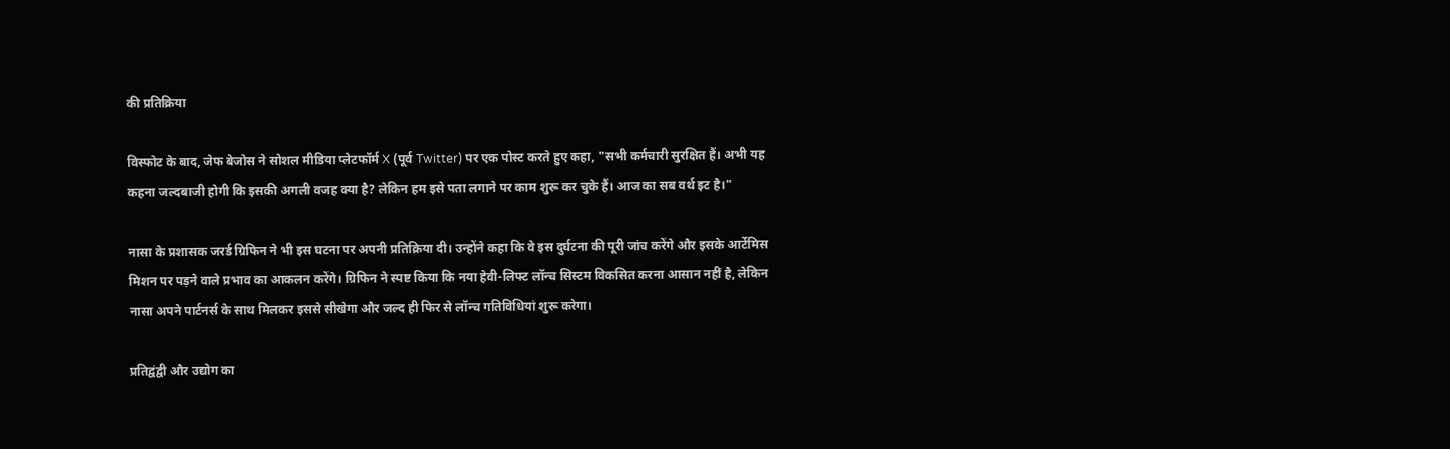की प्रतिक्रिया

विस्फोट के बाद, जेफ बेजोस ने सोशल मीडिया प्लेटफॉर्म X (पूर्व Twitter) पर एक पोस्ट करते हुए कहा, "सभी कर्मचारी सुरक्षित हैं। अभी यह कहना जल्दबाजी होगी कि इसकी अगली वजह क्या है? लेकिन हम इसे पता लगाने पर काम शुरू कर चुके हैं। आज का सब वर्थ इट है।"

नासा के प्रशासक जरर्ड ग्रिफिन ने भी इस घटना पर अपनी प्रतिक्रिया दी। उन्होंने कहा कि वे इस दुर्घटना की पूरी जांच करेंगे और इसके आर्टेमिस मिशन पर पड़ने वाले प्रभाव का आकलन करेंगे। ग्रिफिन ने स्पष्ट किया कि नया हेवी-लिफ्ट लॉन्च सिस्टम विकसित करना आसान नहीं है, लेकिन नासा अपने पार्टनर्स के साथ मिलकर इससे सीखेगा और जल्द ही फिर से लॉन्च गतिविधियां शुरू करेगा।

प्रतिद्वंद्वी और उद्योग का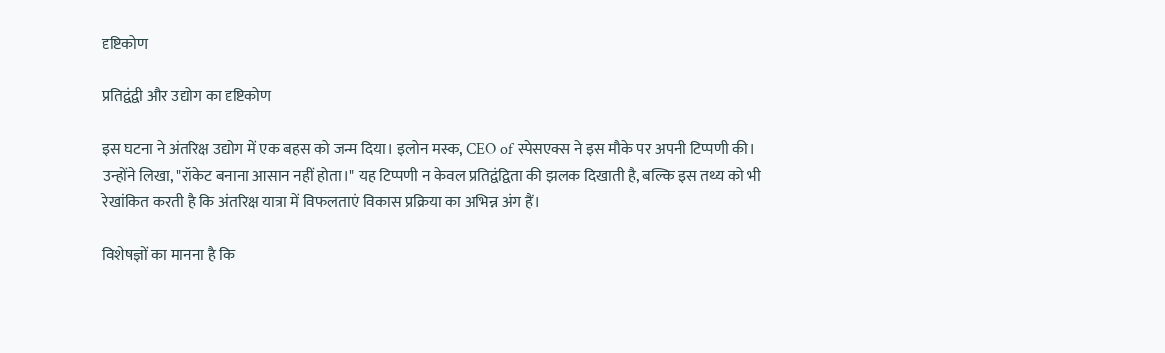दृष्टिकोण

प्रतिद्वंद्वी और उद्योग का दृष्टिकोण

इस घटना ने अंतरिक्ष उद्योग में एक बहस को जन्म दिया। इलोन मस्क, CEO of स्पेसएक्स ने इस मौके पर अपनी टिप्पणी की। उन्होंने लिखा, "रॉकेट बनाना आसान नहीं होता।" यह टिप्पणी न केवल प्रतिद्वंद्विता की झलक दिखाती है, बल्कि इस तथ्य को भी रेखांकित करती है कि अंतरिक्ष यात्रा में विफलताएं विकास प्रक्रिया का अभिन्न अंग हैं।

विशेषज्ञों का मानना है कि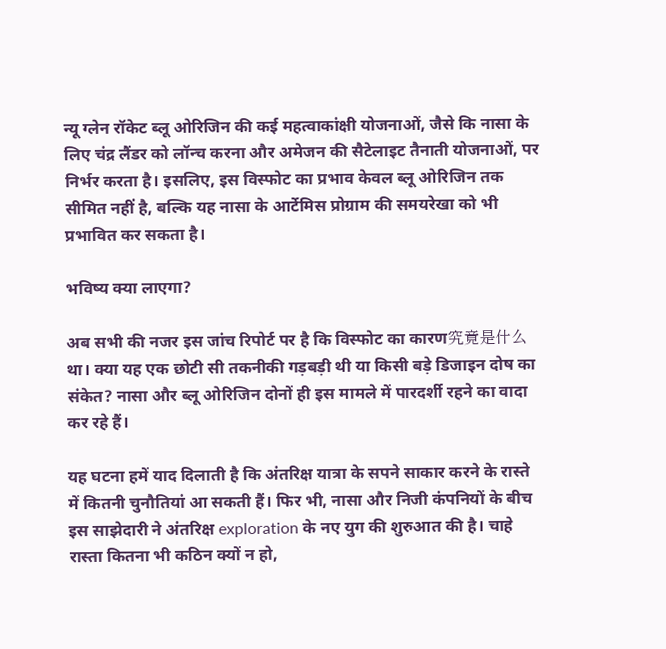न्यू ग्लेन रॉकेट ब्लू ओरिजिन की कई महत्वाकांक्षी योजनाओं, जैसे कि नासा के लिए चंद्र लैंडर को लॉन्च करना और अमेजन की सैटेलाइट तैनाती योजनाओं, पर निर्भर करता है। इसलिए, इस विस्फोट का प्रभाव केवल ब्लू ओरिजिन तक सीमित नहीं है, बल्कि यह नासा के आर्टेमिस प्रोग्राम की समयरेखा को भी प्रभावित कर सकता है।

भविष्य क्या लाएगा?

अब सभी की नजर इस जांच रिपोर्ट पर है कि विस्फोट का कारण究竟是什么 था। क्या यह एक छोटी सी तकनीकी गड़बड़ी थी या किसी बड़े डिजाइन दोष का संकेत? नासा और ब्लू ओरिजिन दोनों ही इस मामले में पारदर्शी रहने का वादा कर रहे हैं।

यह घटना हमें याद दिलाती है कि अंतरिक्ष यात्रा के सपने साकार करने के रास्ते में कितनी चुनौतियां आ सकती हैं। फिर भी, नासा और निजी कंपनियों के बीच इस साझेदारी ने अंतरिक्ष exploration के नए युग की शुरुआत की है। चाहे रास्ता कितना भी कठिन क्यों न हो,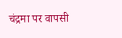चंद्रमा पर वापसी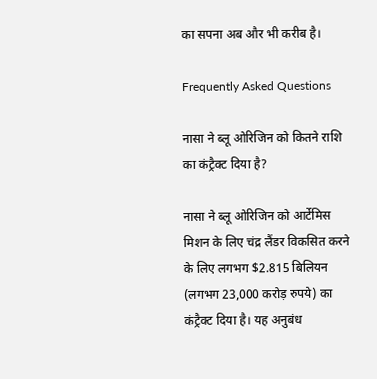का सपना अब और भी करीब है।

Frequently Asked Questions

नासा ने ब्लू ओरिजिन को कितने राशि का कंट्रैक्ट दिया है?

नासा ने ब्लू ओरिजिन को आर्टेमिस मिशन के लिए चंद्र लैंडर विकसित करने के लिए लगभग $2.815 बिलियन (लगभग 23,000 करोड़ रुपये) का कंट्रैक्ट दिया है। यह अनुबंध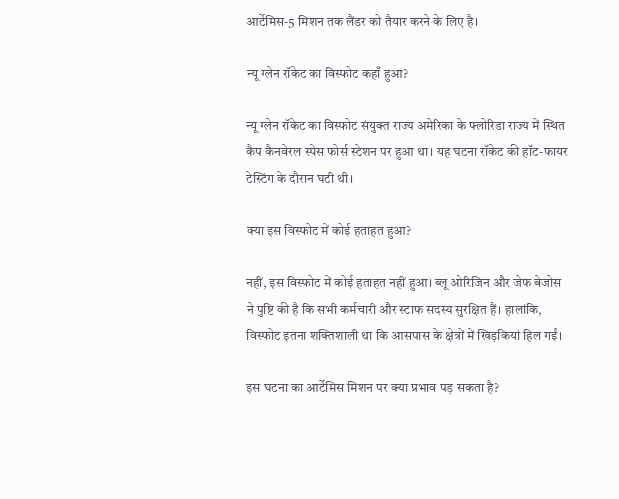आर्टेमिस-5 मिशन तक लैंडर को तैयार करने के लिए है।

न्यू ग्लेन रॉकेट का विस्फोट कहाँ हुआ?

न्यू ग्लेन रॉकेट का विस्फोट संयुक्त राज्य अमेरिका के फ्लोरिडा राज्य में स्थित कैप कैनवेरल स्पेस फोर्स स्टेशन पर हुआ था। यह घटना रॉकेट की हॉट-फायर टेस्टिंग के दौरान घटी थी।

क्या इस विस्फोट में कोई हताहत हुआ?

नहीं, इस विस्फोट में कोई हताहत नहीं हुआ। ब्लू ओरिजिन और जेफ बेजोस ने पुष्टि की है कि सभी कर्मचारी और स्टाफ सदस्य सुरक्षित हैं। हालांकि, विस्फोट इतना शक्तिशाली था कि आसपास के क्षेत्रों में खिड़कियां हिल गईं।

इस घटना का आर्टेमिस मिशन पर क्या प्रभाव पड़ सकता है?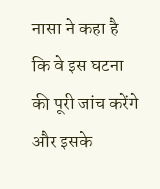नासा ने कहा है कि वे इस घटना की पूरी जांच करेंगे और इसके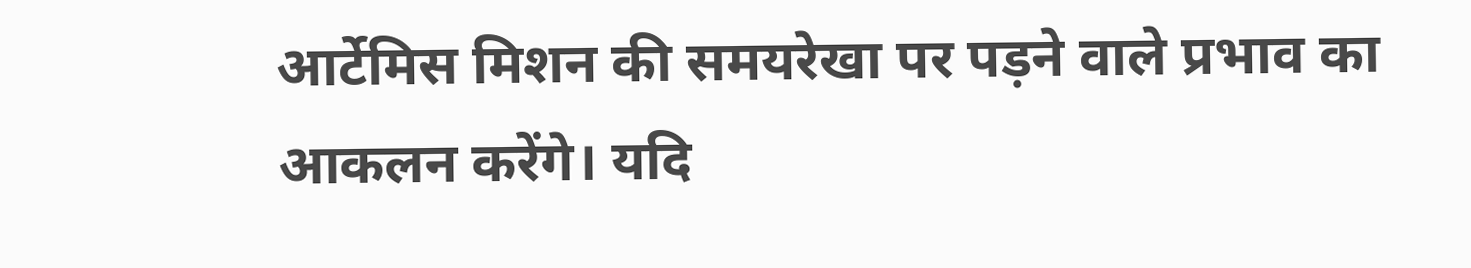आर्टेमिस मिशन की समयरेखा पर पड़ने वाले प्रभाव का आकलन करेंगे। यदि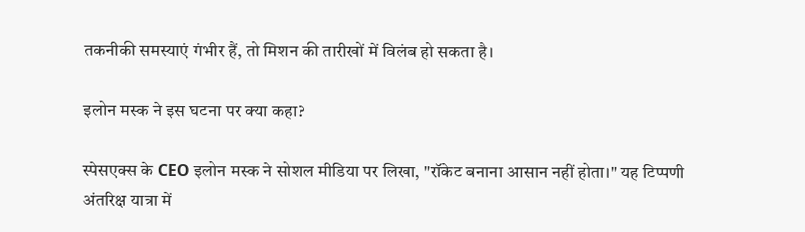तकनीकी समस्याएं गंभीर हैं, तो मिशन की तारीखों में विलंब हो सकता है।

इलोन मस्क ने इस घटना पर क्या कहा?

स्पेसएक्स के CEO इलोन मस्क ने सोशल मीडिया पर लिखा, "रॉकेट बनाना आसान नहीं होता।" यह टिप्पणी अंतरिक्ष यात्रा में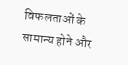विफलताओं के सामान्य होने और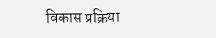विकास प्रक्रिया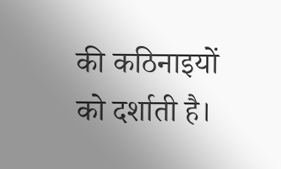की कठिनाइयों को दर्शाती है।